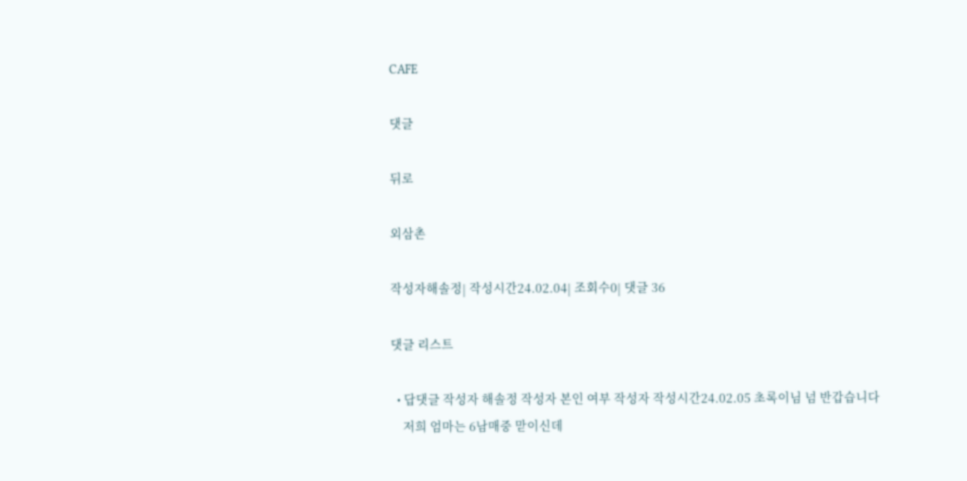CAFE

댓글

뒤로

외삼촌

작성자해솔정| 작성시간24.02.04| 조회수0| 댓글 36

댓글 리스트

  • 답댓글 작성자 해솔정 작성자 본인 여부 작성자 작성시간24.02.05 초록이님 넘 반갑습니다
    저희 엄마는 6남매중 맏이신데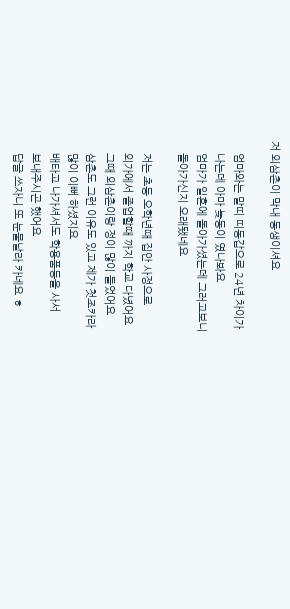저 외삼촌이 막내 동생이셔요

    엄마와는 말띠 띠동갑으로 24년 차이가
    나는데 아마 늦동이 였나봐요
    엄마가 일흔에 돌아가셨는데 그러고보니
    돌아가신지 오래됐네요

    저는 초등 오학년때 집안 사정으로
    외가에서 졸업할때 까지 학교 다녔어요
    그때 외삼촌이랑 정이 많이 들었어요
    삼촌도 그런 이유도 있고 제가 첫조카라
    많이 이뻐 하셨지요
    배타고 나가셔서도 학용품등을 사서
    보내주시곤 했어요
    답글 쓰자니 또 눈물날라 카네요 ㅎ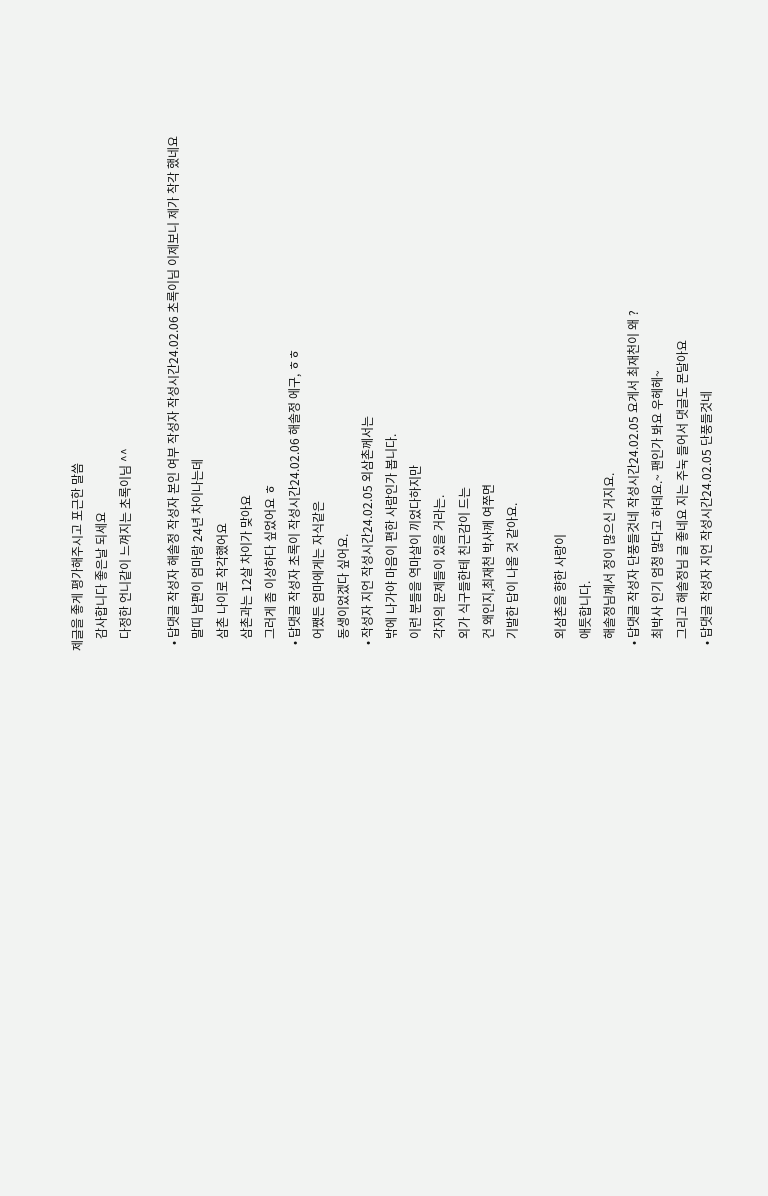제글을 좋게 평가해주시고 포근한 말씀
    감사합니다 좋은날 되세요
    다정한 언니같이 느껴지는 초록이님 ^^

  • 답댓글 작성자 해솔정 작성자 본인 여부 작성자 작성시간24.02.06 초록이님 이제보니 제가 착각 했네요
    말띠 남편이 엄마랑 24년 차이나는데
    삼촌 나이로 착각했어요
    삼촌과는 12살 차이가 맞아요
    그러게 좀 이상하다 싶었어요 ㅎ
  • 답댓글 작성자 초록이 작성시간24.02.06 해솔정 에구, ㅎㅎ
    어쨌든 엄마에게는 자식같은
    동생이었겠다 싶어요.
  • 작성자 지언 작성시간24.02.05 외삼촌께서는
    밖에 나가야 마음이 편한 사람인가 봅니다.
    이런 분들을 역마살이 끼었다하지만
    각자의 문제들이 있을 거라는.
    외가 식구들한테 친근감이 드는
    건 왜인지,최재천 박사께 여쭈면
    기발한 답이 나올 것 같아요.

    외삼촌을 향한 사랑이
    애틋합니다.
    해솔정님께서 정이 많으신 거지요.
  • 답댓글 작성자 단풍들것네 작성시간24.02.05 요게서 최재천이 왜 ?
    최박사 인기 엄청 많다고 하데요.~ 팬인가 봐요 우헤헤~
    그리고 해솔정님 글 좋네요 지는 주눅 들어서 댓글도 몬달아요
  • 답댓글 작성자 지언 작성시간24.02.05 단풍들것네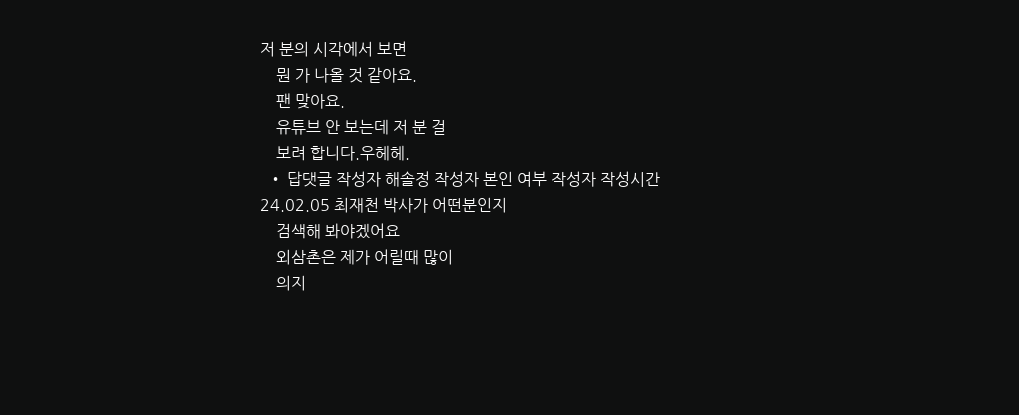저 분의 시각에서 보면
    뭔 가 나올 것 같아요.
    팬 맞아요.
    유튜브 안 보는데 저 분 걸
    보려 합니다.우헤헤.
  • 답댓글 작성자 해솔정 작성자 본인 여부 작성자 작성시간24.02.05 최재천 박사가 어떤분인지
    검색해 봐야겠어요
    외삼촌은 제가 어릴때 많이
    의지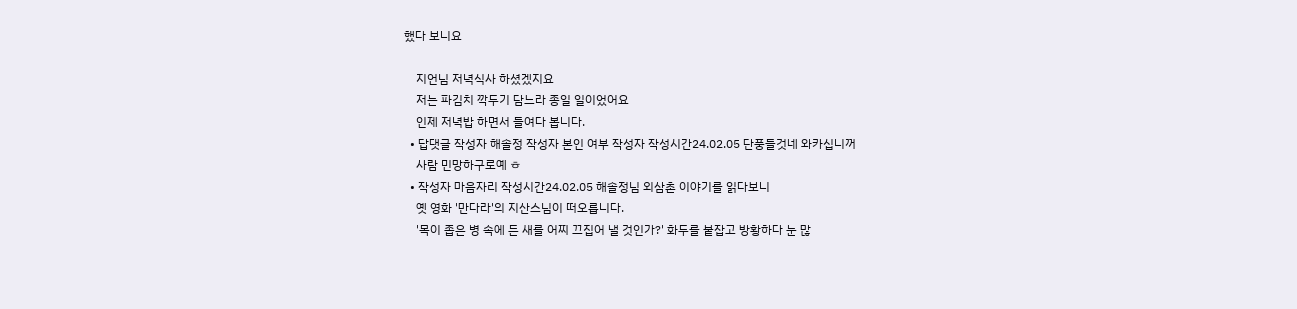했다 보니요

    지언님 저녁식사 하셨겠지요
    저는 파김치 깍두기 담느라 종일 일이었어요
    인제 저녁밥 하면서 들여다 봅니다.
  • 답댓글 작성자 해솔정 작성자 본인 여부 작성자 작성시간24.02.05 단풍들것네 와카십니꺼
    사람 민망하구로예 ㅎ
  • 작성자 마음자리 작성시간24.02.05 해솔정님 외삼촌 이야기를 읽다보니
    옛 영화 '만다라'의 지산스님이 떠오릅니다.
    '목이 좁은 병 속에 든 새를 어찌 끄집어 낼 것인가?' 화두를 붙잡고 방황하다 눈 많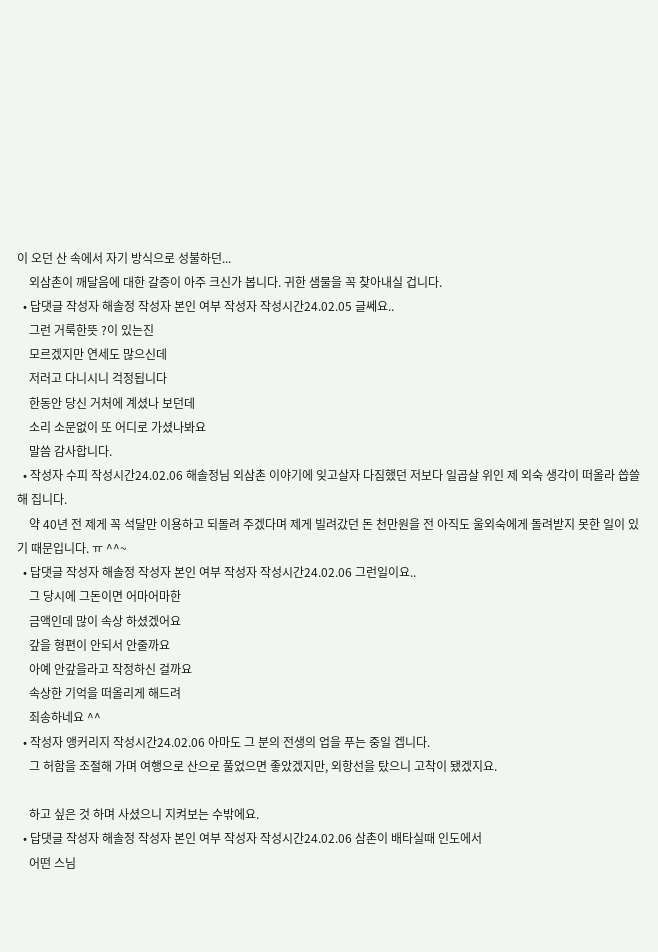이 오던 산 속에서 자기 방식으로 성불하던...
    외삼촌이 깨달음에 대한 갈증이 아주 크신가 봅니다. 귀한 샘물을 꼭 찾아내실 겁니다.
  • 답댓글 작성자 해솔정 작성자 본인 여부 작성자 작성시간24.02.05 글쎄요..
    그런 거룩한뜻 ?이 있는진
    모르겠지만 연세도 많으신데
    저러고 다니시니 걱정됩니다
    한동안 당신 거처에 계셨나 보던데
    소리 소문없이 또 어디로 가셨나봐요
    말씀 감사합니다.
  • 작성자 수피 작성시간24.02.06 해솔정님 외삼촌 이야기에 잊고살자 다짐했던 저보다 일곱살 위인 제 외숙 생각이 떠올라 씁쓸 해 집니다.
    약 40년 전 제게 꼭 석달만 이용하고 되돌려 주겠다며 제게 빌려갔던 돈 천만원을 전 아직도 울외숙에게 돌려받지 못한 일이 있기 때문입니다. ㅠ ^^~
  • 답댓글 작성자 해솔정 작성자 본인 여부 작성자 작성시간24.02.06 그런일이요..
    그 당시에 그돈이면 어마어마한
    금액인데 많이 속상 하셨겠어요
    갚을 형편이 안되서 안줄까요
    아예 안갚을라고 작정하신 걸까요
    속상한 기억을 떠올리게 해드려
    죄송하네요 ^^
  • 작성자 앵커리지 작성시간24.02.06 아마도 그 분의 전생의 업을 푸는 중일 겝니다.
    그 허함을 조절해 가며 여행으로 산으로 풀었으면 좋았겠지만, 외항선을 탔으니 고착이 됐겠지요.

    하고 싶은 것 하며 사셨으니 지켜보는 수밖에요.
  • 답댓글 작성자 해솔정 작성자 본인 여부 작성자 작성시간24.02.06 삼촌이 배타실때 인도에서
    어떤 스님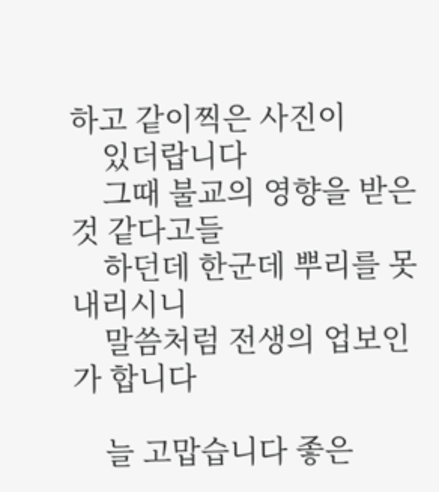하고 같이찍은 사진이
    있더랍니다
    그때 불교의 영향을 받은것 같다고들
    하던데 한군데 뿌리를 못 내리시니
    말씀처럼 전생의 업보인가 합니다

    늘 고맙습니다 좋은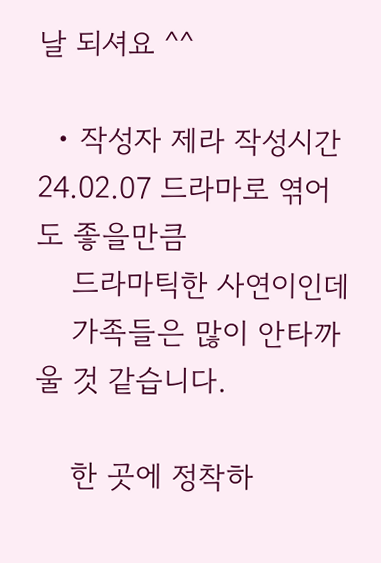날 되셔요 ^^

  • 작성자 제라 작성시간24.02.07 드라마로 엮어도 좋을만큼
    드라마틱한 사연이인데
    가족들은 많이 안타까울 것 같습니다.

    한 곳에 정착하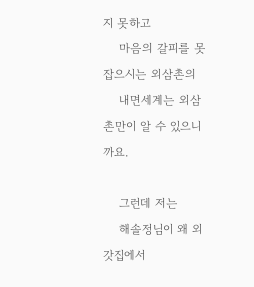지 못하고
    마음의 갈피를 못 잡으시는 외삼촌의
    내면세계는 외삼촌만이 알 수 있으니까요.

    그런데 저는
    해솔정님이 왜 외갓집에서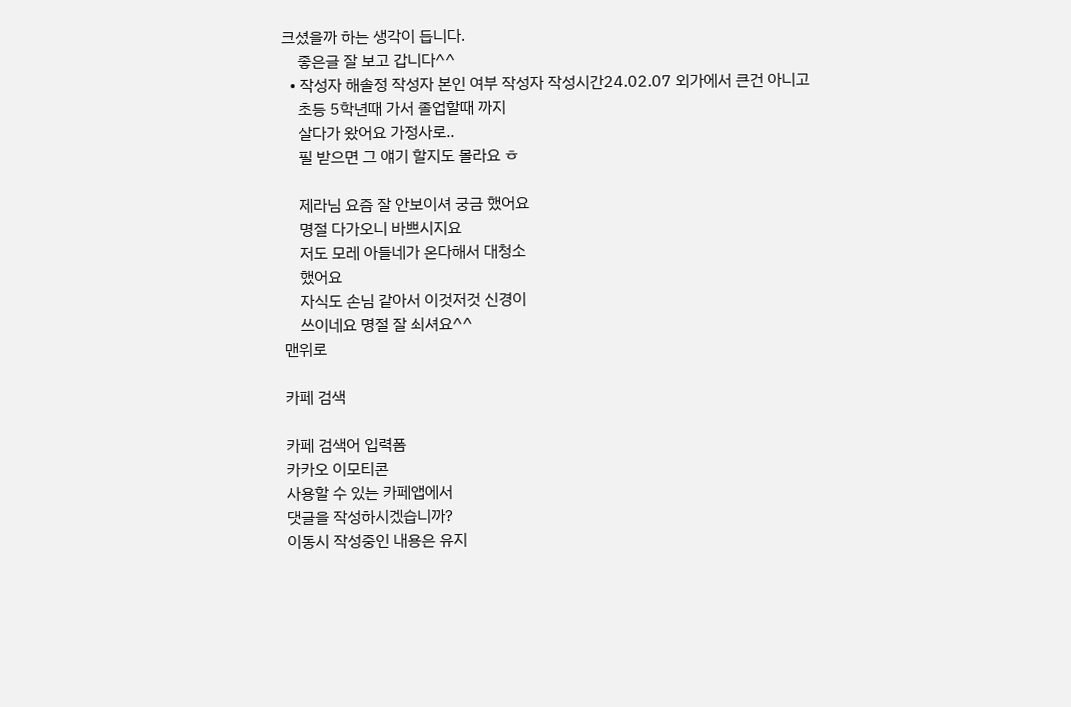크셨을까 하는 생각이 듭니다.
    좋은글 잘 보고 갑니다^^
  • 작성자 해솔정 작성자 본인 여부 작성자 작성시간24.02.07 외가에서 큰건 아니고
    초등 5학년때 가서 졸업할때 까지
    살다가 왔어요 가정사로..
    필 받으면 그 얘기 할지도 몰라요 ㅎ

    제라님 요즘 잘 안보이셔 궁금 했어요
    명절 다가오니 바쁘시지요
    저도 모레 아들네가 온다해서 대청소
    했어요
    자식도 손님 같아서 이것저것 신경이
    쓰이네요 명절 잘 쇠셔요^^
맨위로

카페 검색

카페 검색어 입력폼
카카오 이모티콘
사용할 수 있는 카페앱에서
댓글을 작성하시겠습니까?
이동시 작성중인 내용은 유지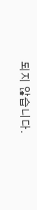되지 않습니다.